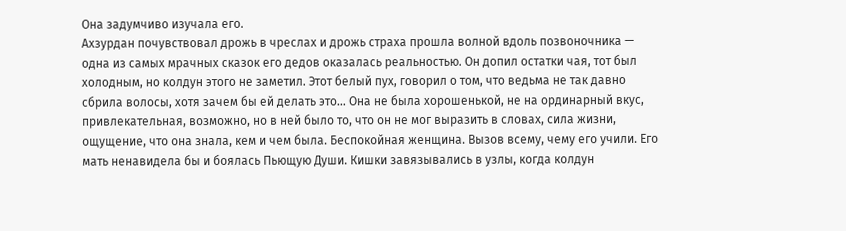Она задумчиво изучала его.
Ахзурдан почувствовал дрожь в чреслах и дрожь страха прошла волной вдоль позвоночника — одна из самых мрачных сказок его дедов оказалась реальностью. Он допил остатки чая, тот был холодным, но колдун этого не заметил. Этот белый пух, говорил о том, что ведьма не так давно сбрила волосы, хотя зачем бы ей делать это… Она не была хорошенькой, не на ординарный вкус, привлекательная, возможно, но в ней было то, что он не мог выразить в словах, сила жизни, ощущение, что она знала, кем и чем была. Беспокойная женщина. Вызов всему, чему его учили. Его мать ненавидела бы и боялась Пьющую Души. Кишки завязывались в узлы, когда колдун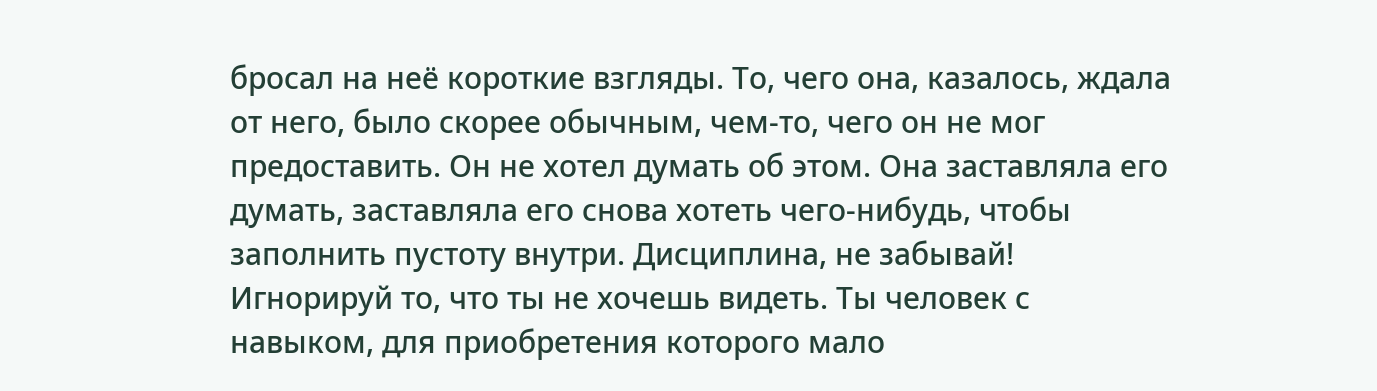бросал на неё короткие взгляды. То, чего она, казалось, ждала от него, было скорее обычным, чем-то, чего он не мог предоставить. Он не хотел думать об этом. Она заставляла его думать, заставляла его снова хотеть чего-нибудь, чтобы заполнить пустоту внутри. Дисциплина, не забывай! Игнорируй то, что ты не хочешь видеть. Ты человек с навыком, для приобретения которого мало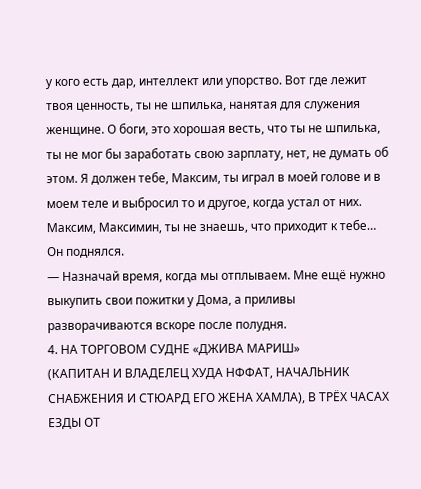у кого есть дар, интеллект или упорство. Вот где лежит твоя ценность, ты не шпилька, нанятая для служения женщине. О боги, это хорошая весть, что ты не шпилька, ты не мог бы заработать свою зарплату, нет, не думать об этом. Я должен тебе, Максим, ты играл в моей голове и в моем теле и выбросил то и другое, когда устал от них. Максим, Максимин, ты не знаешь, что приходит к тебе… Он поднялся.
— Назначай время, когда мы отплываем. Мне ещё нужно выкупить свои пожитки у Дома, а приливы разворачиваются вскоре после полудня.
4. НА ТОРГОВОМ СУДНЕ «ДЖИВА МАРИШ»
(КАПИТАН И ВЛАДЕЛЕЦ ХУДА НФФАТ, НАЧАЛЬНИК СНАБЖЕНИЯ И СТЮАРД ЕГО ЖЕНА ХАМЛА), В ТРЁХ ЧАСАХ ЕЗДЫ ОТ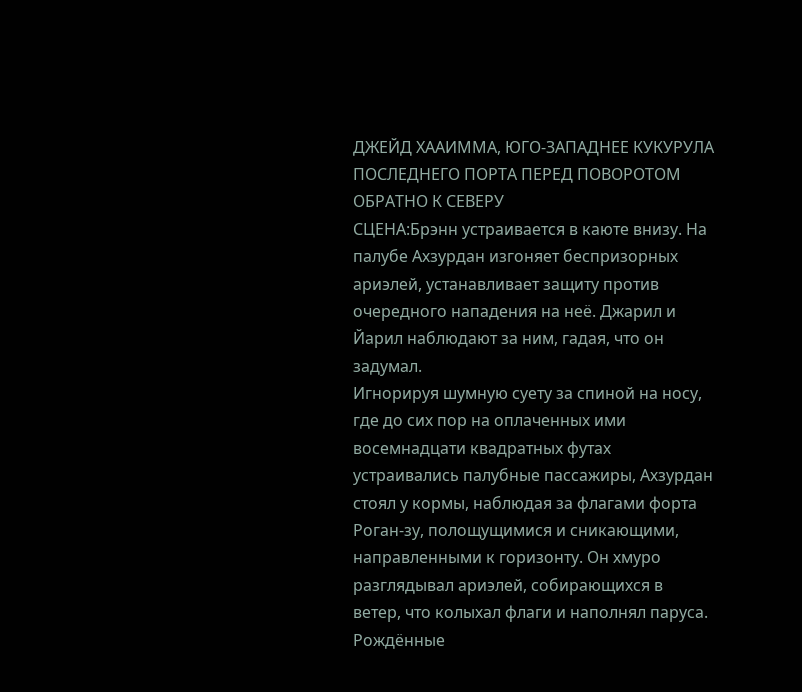ДЖЕЙД ХААИММА, ЮГО-ЗАПАДНЕЕ КУКУРУЛА ПОСЛЕДНЕГО ПОРТА ПЕРЕД ПОВОРОТОМ ОБРАТНО К СЕВЕРУ
СЦЕНА:Брэнн устраивается в каюте внизу. На палубе Ахзурдан изгоняет беспризорных ариэлей, устанавливает защиту против очередного нападения на неё. Джарил и Йарил наблюдают за ним, гадая, что он задумал.
Игнорируя шумную суету за спиной на носу, где до сих пор на оплаченных ими восемнадцати квадратных футах устраивались палубные пассажиры, Ахзурдан стоял у кормы, наблюдая за флагами форта Роган-зу, полощущимися и сникающими, направленными к горизонту. Он хмуро разглядывал ариэлей, собирающихся в ветер, что колыхал флаги и наполнял паруса. Рождённые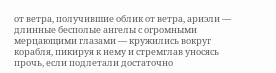от ветра, получившие облик от ветра, ариэли — длинные бесполые ангелы с огромными мерцающими глазами — кружились вокруг корабля, пикируя к нему и стремглав уносясь прочь, если подлетали достаточно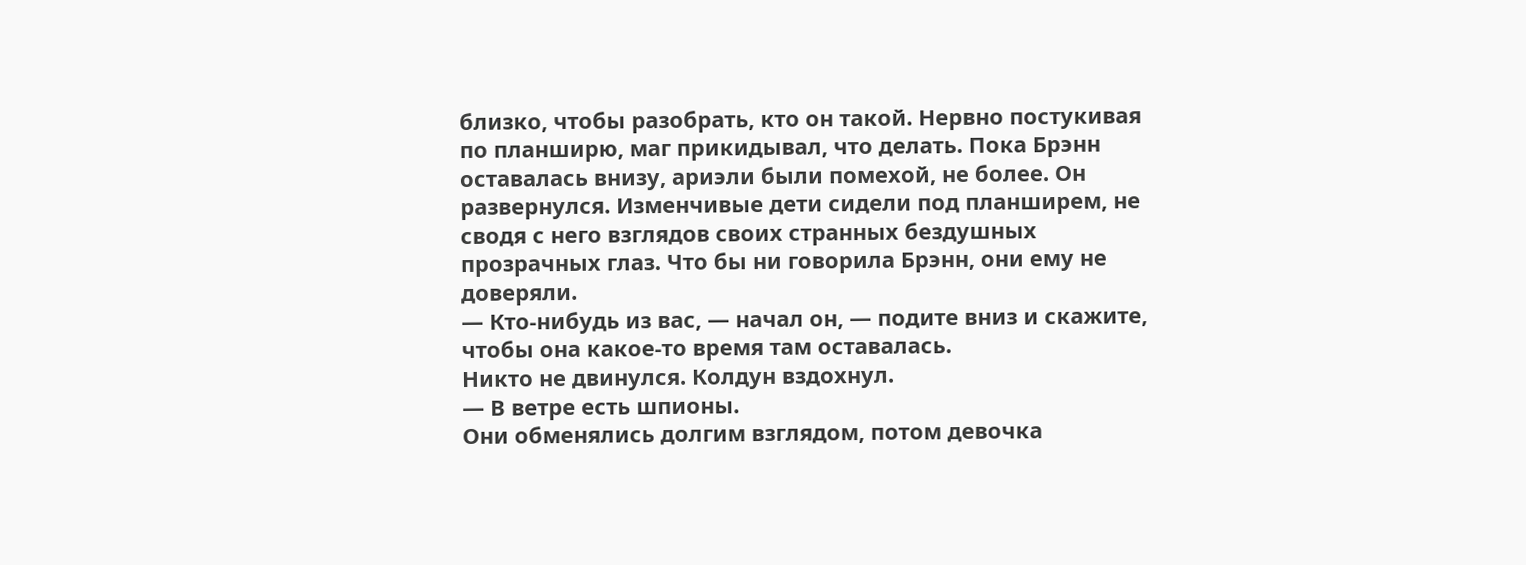близко, чтобы разобрать, кто он такой. Нервно постукивая по планширю, маг прикидывал, что делать. Пока Брэнн оставалась внизу, ариэли были помехой, не более. Он развернулся. Изменчивые дети сидели под планширем, не сводя с него взглядов своих странных бездушных прозрачных глаз. Что бы ни говорила Брэнн, они ему не доверяли.
— Кто-нибудь из вас, — начал он, — подите вниз и скажите, чтобы она какое-то время там оставалась.
Никто не двинулся. Колдун вздохнул.
— В ветре есть шпионы.
Они обменялись долгим взглядом, потом девочка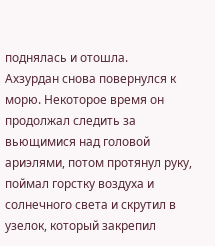поднялась и отошла.
Ахзурдан снова повернулся к морю. Некоторое время он продолжал следить за вьющимися над головой ариэлями, потом протянул руку, поймал горстку воздуха и солнечного света и скрутил в узелок, который закрепил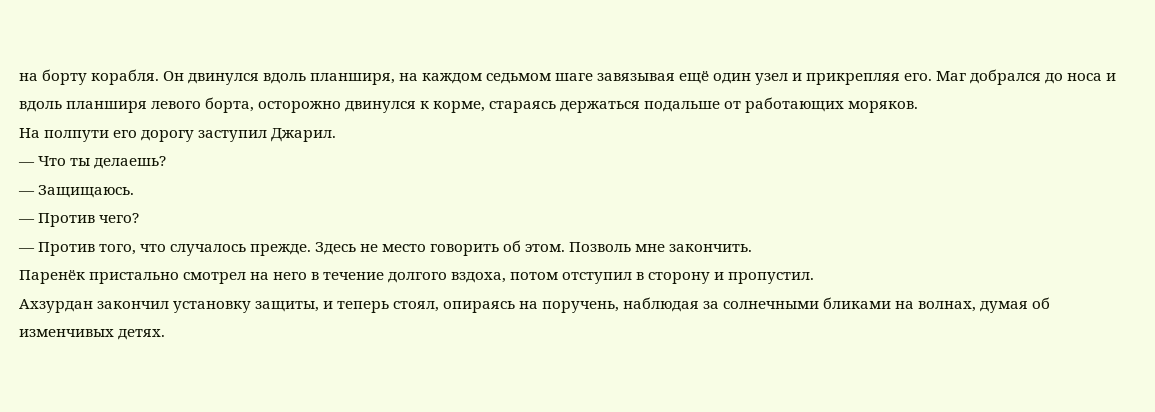на борту корабля. Он двинулся вдоль планширя, на каждом седьмом шаге завязывая ещё один узел и прикрепляя его. Маг добрался до носа и вдоль планширя левого борта, осторожно двинулся к корме, стараясь держаться подальше от работающих моряков.
На полпути его дорогу заступил Джарил.
— Что ты делаешь?
— Защищаюсь.
— Против чего?
— Против того, что случалось прежде. Здесь не место говорить об этом. Позволь мне закончить.
Паренёк пристально смотрел на него в течение долгого вздоха, потом отступил в сторону и пропустил.
Ахзурдан закончил установку защиты, и теперь стоял, опираясь на поручень, наблюдая за солнечными бликами на волнах, думая об изменчивых детях.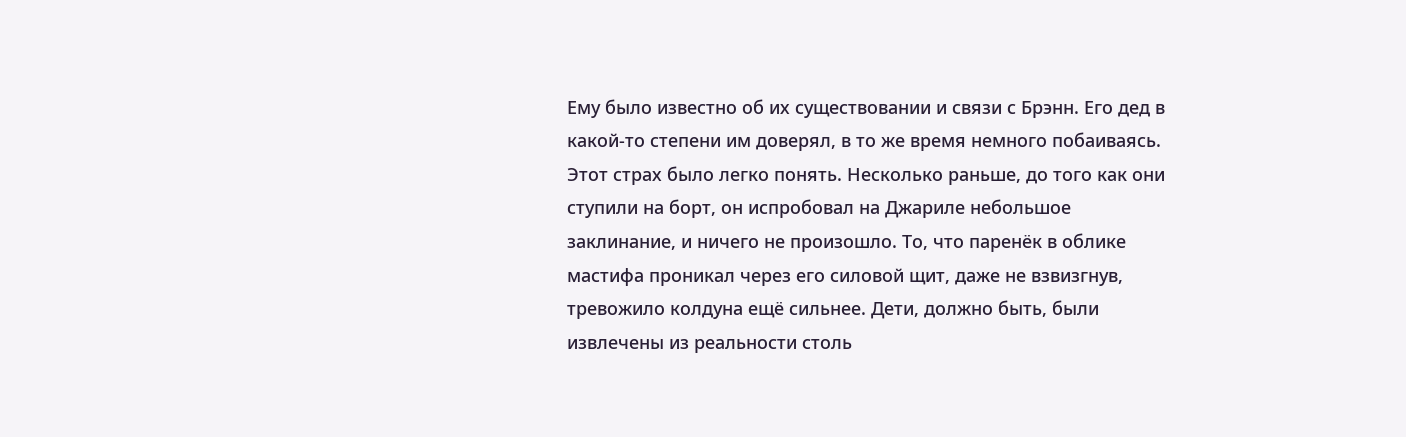Ему было известно об их существовании и связи с Брэнн. Его дед в какой-то степени им доверял, в то же время немного побаиваясь. Этот страх было легко понять. Несколько раньше, до того как они ступили на борт, он испробовал на Джариле небольшое заклинание, и ничего не произошло. То, что паренёк в облике мастифа проникал через его силовой щит, даже не взвизгнув, тревожило колдуна ещё сильнее. Дети, должно быть, были извлечены из реальности столь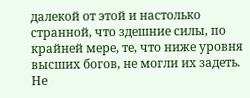далекой от этой и настолько странной, что здешние силы, по крайней мере, те, что ниже уровня высших богов, не могли их задеть. Не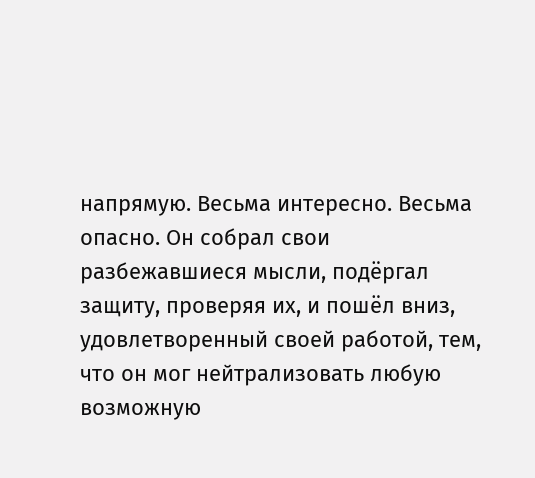напрямую. Весьма интересно. Весьма опасно. Он собрал свои разбежавшиеся мысли, подёргал защиту, проверяя их, и пошёл вниз, удовлетворенный своей работой, тем, что он мог нейтрализовать любую возможную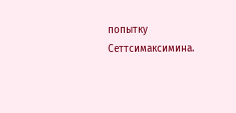попытку Сеттсимаксимина.